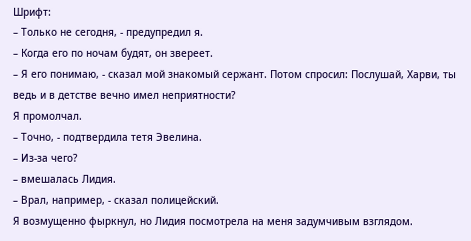Шрифт:
– Только не сегодня, - предупредил я.
– Когда его по ночам будят, он звереет.
– Я его понимаю, - сказал мой знакомый сержант. Потом спросил: Послушай, Харви, ты ведь и в детстве вечно имел неприятности?
Я промолчал.
– Точно, - подтвердила тетя Эвелина.
– Из-за чего?
– вмешалась Лидия.
– Врал, например, - сказал полицейский.
Я возмущенно фыркнул, но Лидия посмотрела на меня задумчивым взглядом.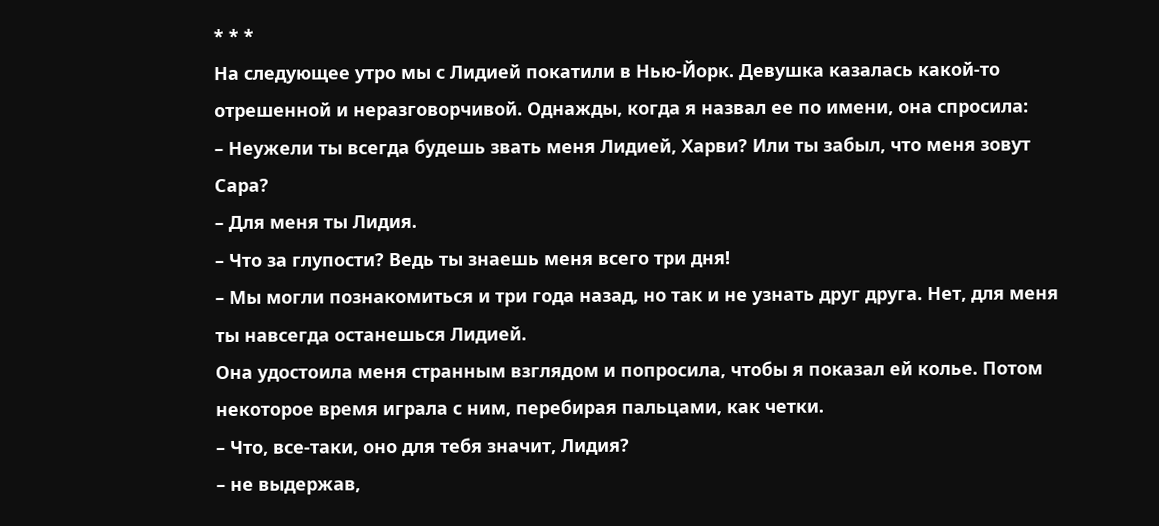* * *
На следующее утро мы с Лидией покатили в Нью-Йорк. Девушка казалась какой-то отрешенной и неразговорчивой. Однажды, когда я назвал ее по имени, она спросила:
– Неужели ты всегда будешь звать меня Лидией, Харви? Или ты забыл, что меня зовут Сара?
– Для меня ты Лидия.
– Что за глупости? Ведь ты знаешь меня всего три дня!
– Мы могли познакомиться и три года назад, но так и не узнать друг друга. Нет, для меня ты навсегда останешься Лидией.
Она удостоила меня странным взглядом и попросила, чтобы я показал ей колье. Потом некоторое время играла с ним, перебирая пальцами, как четки.
– Что, все-таки, оно для тебя значит, Лидия?
– не выдержав,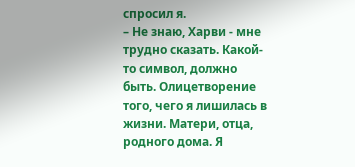спросил я.
– Не знаю, Харви - мне трудно сказать. Какой-то символ, должно быть. Олицетворение того, чего я лишилась в жизни. Матери, отца, родного дома. Я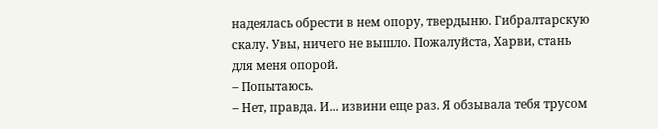надеялась обрести в нем опору, твердыню. Гибралтарскую скалу. Увы, ничего не вышло. Пожалуйста, Харви, стань для меня опорой.
– Попытаюсь.
– Нет, правда. И... извини еще раз. Я обзывала тебя трусом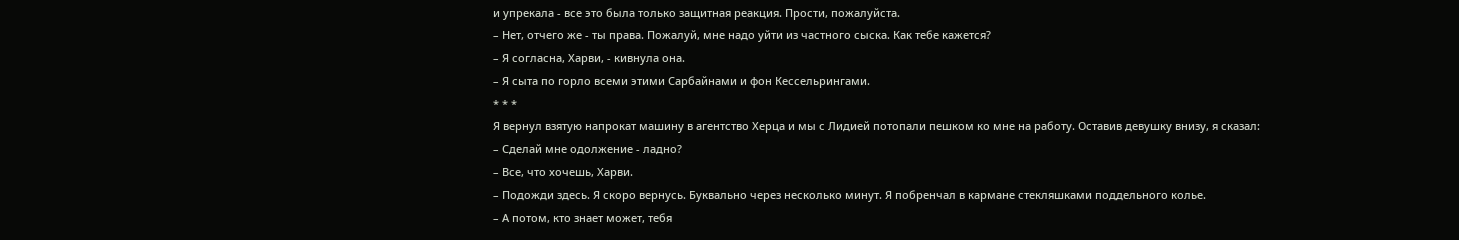и упрекала - все это была только защитная реакция. Прости, пожалуйста.
– Нет, отчего же - ты права. Пожалуй, мне надо уйти из частного сыска. Как тебе кажется?
– Я согласна, Харви, - кивнула она.
– Я сыта по горло всеми этими Сарбайнами и фон Кессельрингами.
* * *
Я вернул взятую напрокат машину в агентство Херца и мы с Лидией потопали пешком ко мне на работу. Оставив девушку внизу, я сказал:
– Сделай мне одолжение - ладно?
– Все, что хочешь, Харви.
– Подожди здесь. Я скоро вернусь. Буквально через несколько минут. Я побренчал в кармане стекляшками поддельного колье.
– А потом, кто знает может, тебя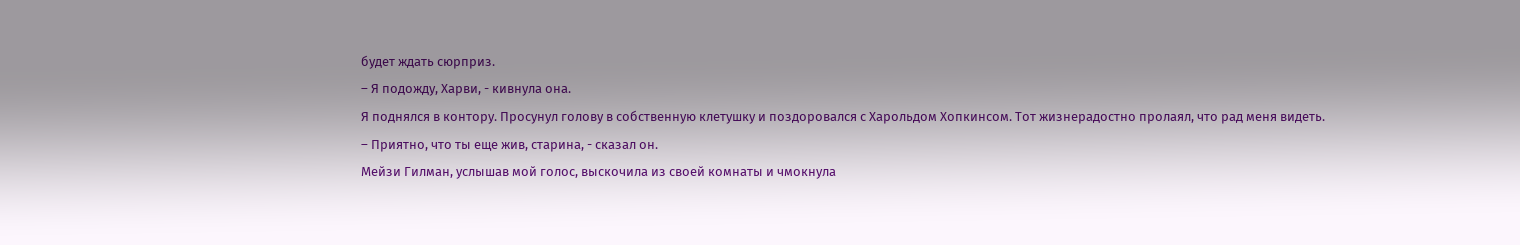будет ждать сюрприз.
– Я подожду, Харви, - кивнула она.
Я поднялся в контору. Просунул голову в собственную клетушку и поздоровался с Харольдом Хопкинсом. Тот жизнерадостно пролаял, что рад меня видеть.
– Приятно, что ты еще жив, старина, - сказал он.
Мейзи Гилман, услышав мой голос, выскочила из своей комнаты и чмокнула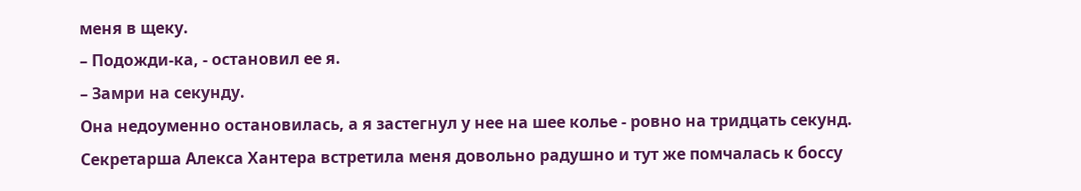меня в щеку.
– Подожди-ка, - остановил ее я.
– Замри на секунду.
Она недоуменно остановилась, а я застегнул у нее на шее колье - ровно на тридцать секунд.
Секретарша Алекса Хантера встретила меня довольно радушно и тут же помчалась к боссу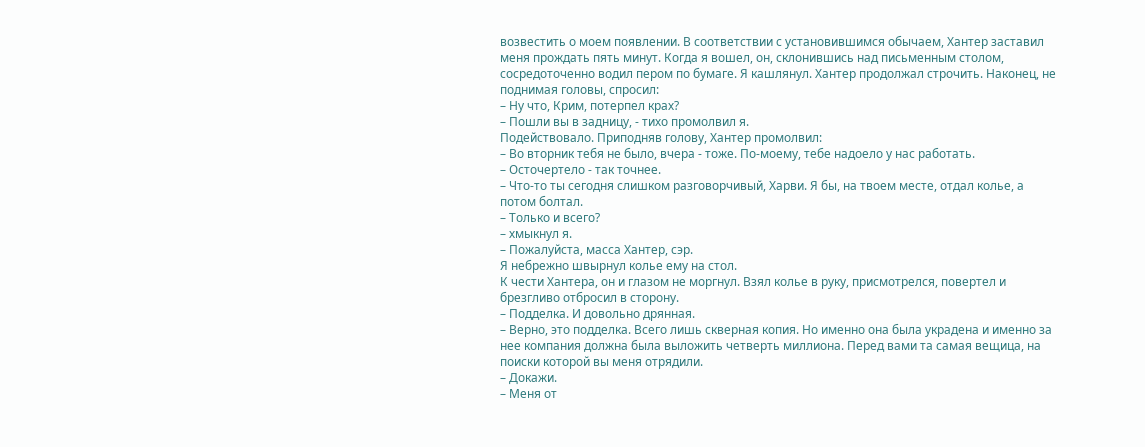возвестить о моем появлении. В соответствии с установившимся обычаем, Хантер заставил меня прождать пять минут. Когда я вошел, он, склонившись над письменным столом, сосредоточенно водил пером по бумаге. Я кашлянул. Хантер продолжал строчить. Наконец, не поднимая головы, спросил:
– Ну что, Крим, потерпел крах?
– Пошли вы в задницу, - тихо промолвил я.
Подействовало. Приподняв голову, Хантер промолвил:
– Во вторник тебя не было, вчера - тоже. По-моему, тебе надоело у нас работать.
– Осточертело - так точнее.
– Что-то ты сегодня слишком разговорчивый, Харви. Я бы, на твоем месте, отдал колье, а потом болтал.
– Только и всего?
– хмыкнул я.
– Пожалуйста, масса Хантер, сэр.
Я небрежно швырнул колье ему на стол.
К чести Хантера, он и глазом не моргнул. Взял колье в руку, присмотрелся, повертел и брезгливо отбросил в сторону.
– Подделка. И довольно дрянная.
– Верно, это подделка. Всего лишь скверная копия. Но именно она была украдена и именно за нее компания должна была выложить четверть миллиона. Перед вами та самая вещица, на поиски которой вы меня отрядили.
– Докажи.
– Меня от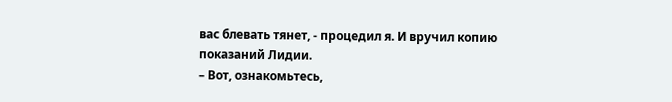вас блевать тянет, - процедил я. И вручил копию показаний Лидии.
– Вот, ознакомьтесь,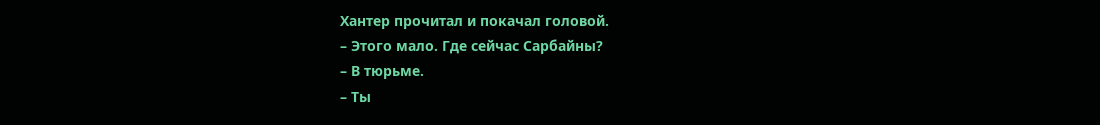Хантер прочитал и покачал головой.
– Этого мало. Где сейчас Сарбайны?
– В тюрьме.
– Ты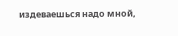издеваешься надо мной,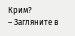Крим?
– Загляните в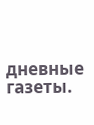дневные газеты.